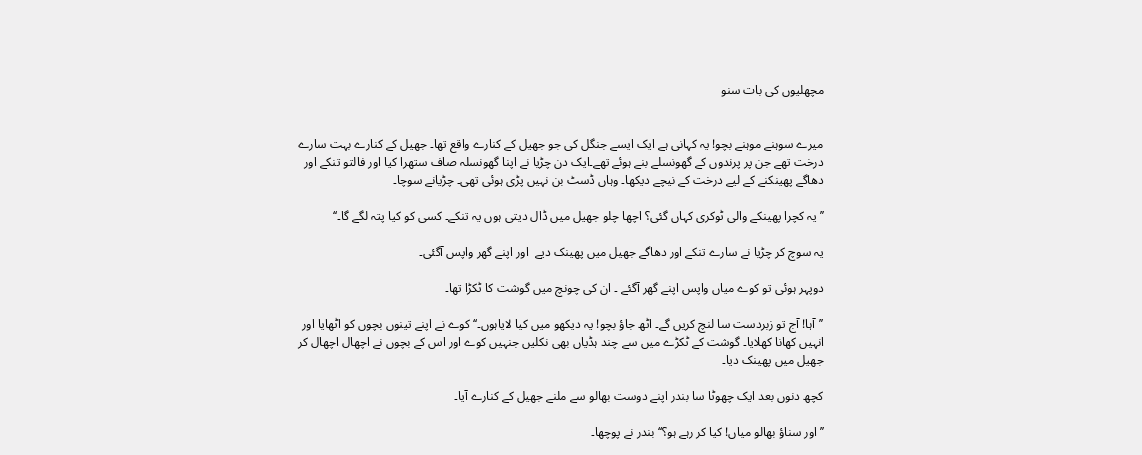مچھلیوں کی بات سنو


میرے سوہنے موہنے بچو! یہ کہانی ہے ایک ایسے جنگل کی جو جھیل کے کنارے واقع تھا۔ جھیل کے کنارے بہت سارے درخت تھے جن پر پرندوں کے گھونسلے بنے ہوئے تھے۔ایک دن چڑیا نے اپنا گھونسلہ صاف ستھرا کیا اور فالتو تنکے اور دھاگے پھینکنے کے لیے درخت کے نیچے دیکھا۔ وہاں ڈسٹ بن نہیں پڑی ہوئی تھی۔ چڑیانے سوچا۔

’’یہ کچرا پھینکے والی ٹوکری کہاں گئی؟ اچھا چلو جھیل میں ڈال دیتی ہوں یہ تنکے۔ کسی کو کیا پتہ لگے گا۔‘‘

یہ سوچ کر چڑیا نے سارے تنکے اور دھاگے جھیل میں پھینک دیے  اور اپنے گھر واپس آگئی۔

دوپہر ہوئی تو کوے میاں واپس اپنے گھر آگئے ۔ ان کی چونچ میں گوشت کا ٹکڑا تھا۔

’’آہا! آج تو زبردست سا لنچ کریں گے۔ اٹھ جاؤ بچو! یہ دیکھو میں کیا لایاہوں۔‘‘ کوے نے اپنے تینوں بچوں کو اٹھایا اور انہیں کھانا کھلایا۔ گوشت کے ٹکڑے میں سے چند ہڈیاں بھی نکلیں جنہیں کوے اور اس کے بچوں نے اچھال اچھال کر جھیل میں پھینک دیا۔

کچھ دنوں بعد ایک چھوٹا سا بندر اپنے دوست بھالو سے ملنے جھیل کے کنارے آیا۔

’’اور سناؤ بھالو میاں! کیا کر رہے ہو؟‘‘ بندر نے پوچھا۔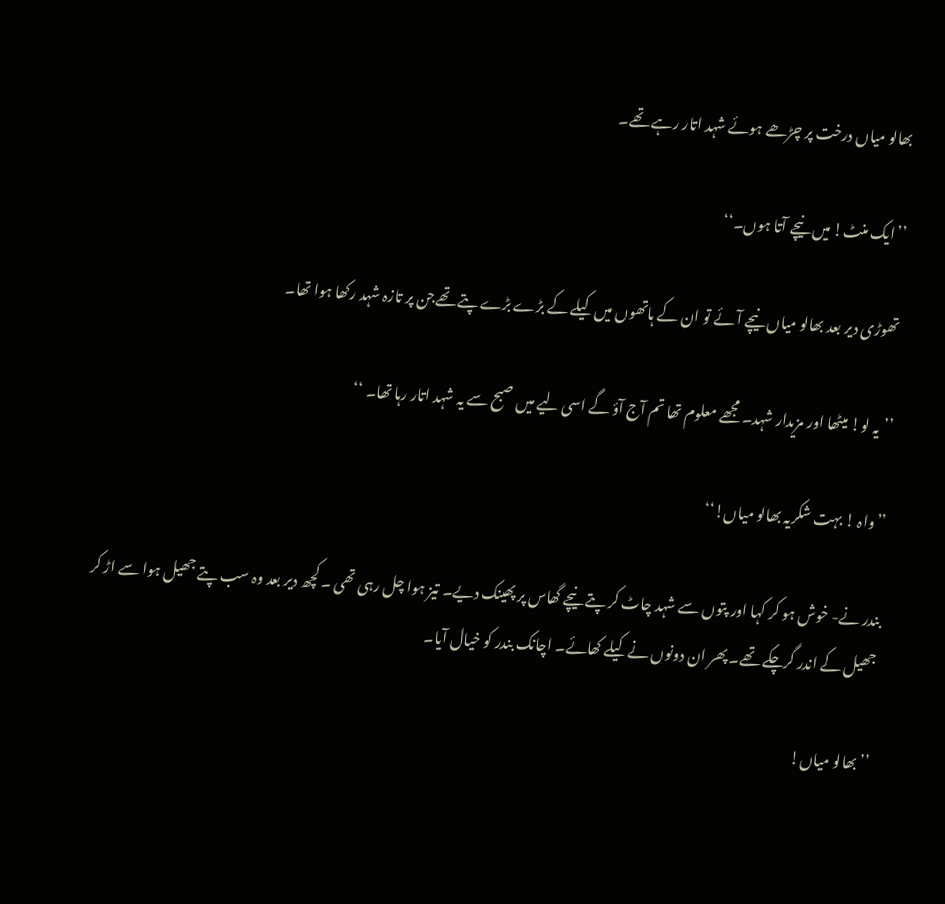بھالو میاں درخت پر چڑھے ہوئے شہد اتار رہے تھے۔

’’ایک منٹ! میں نیچے آتا ہوں۔‘‘

تھوڑی دیر بعد بھالو میاں نیچے آئے تو ان کے ہاتھوں میں کیلے کے بڑے بڑے پتے تھےجن پر تازہ شہد رکھا ہوا تھا۔

’’یہ لو! میٹھا اور مزیدار شہد۔ مجھے معلوم تھا تم آج آؤ گے اسی لیے میں صبح سے یہ شہد اتار رہا تھا۔ ‘‘

’’واہ ! بہت شکریہ بھالو میاں!‘‘

بندر نے- خوش ہو کر کہا اور پتوں سے شہد چاٹ کر پتے نیچے گھاس پر پھینک دیے۔ تیز ہوا چل رہی تھی ۔ کچھ دیر بعد وہ سب پتے جھیل ہوا سے اڑ کر جھیل کے اندر گرچکے تھے۔ پھر ان دونوں نے کیلے کھائے۔ اچانک بندر کو خیال آیا۔

’’بھالو میاں!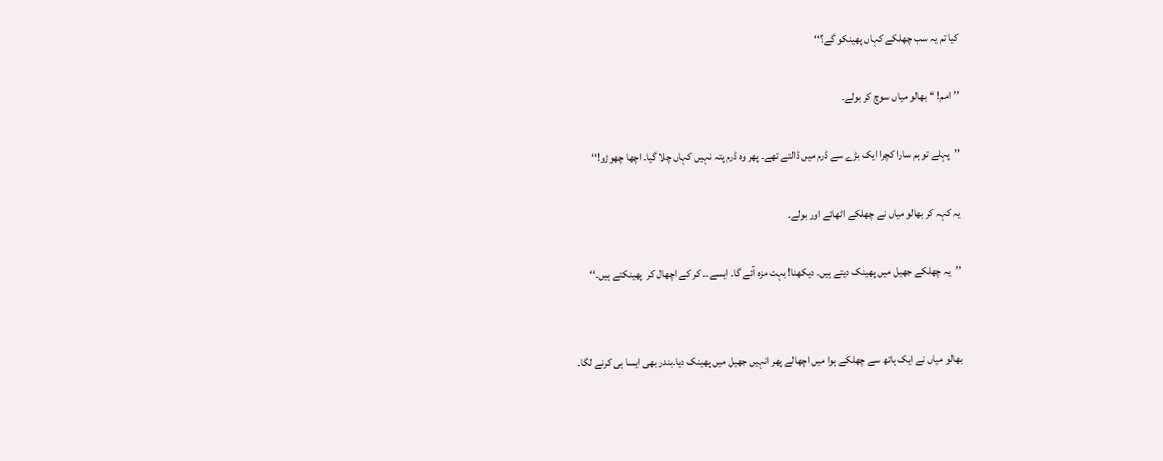کیا تم یہ سب چھلکے کہاں پھینکو گے؟‘‘

’’امم! ‘‘ بھالو میاں سوچ کر بولے۔

’’پہلے تو ہم سارا کچرا ایک بڑے سے ڈرم میں ڈالتے تھے۔ پھر وہ ڈرم پتہ نہیں کہاں چلا گیا۔ اچھا چھوڑو!‘‘

یہ کہہ کر بھالو میاں نے چھلکے اٹھائے اور بولے۔

’’یہ چھلکے جھیل میں پھینک دیتے ہیں۔ دیکھنا! بہت مزہ آئے گا۔ ایسے۔۔ کر کے اچھال کر  پھینکتے ہیں۔‘‘


بھالو میاں نے ایک ہاتھ سے چھلکے ہوا میں اچھالے پھر انہیں جھیل میں پھینک دیا۔بندر بھی ایسا ہی کرنے لگا۔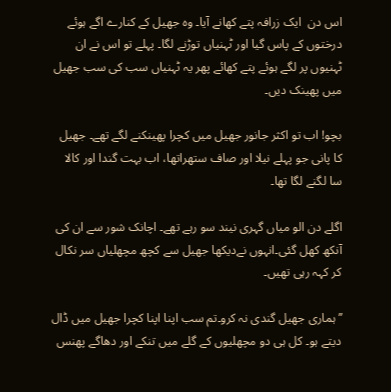اس دن  ایک زرافہ پتے کھانے آیا۔ وہ جھیل کے کنارے اگے ہوئے درختوں کے پاس گیا اور ٹہنیاں توڑنے لگا۔ پہلے تو اس نے ان ٹہنیوں پر لگے ہوئے پتے کھائے پھر یہ ٹہنیاں سب کی سب جھیل میں پھینک دیں۔

بچو! اب تو اکثر جانور جھیل میں کچرا پھینکنے لگے تھے۔ جھیل کا پانی جو پہلے نیلا اور صاف ستھراتھا، اب بہت گندا اور کالا سا لگنے لگا تھا۔

اگلے دن الو میاں گہری نیند سو رہے تھے۔ اچانک شور سے ان کی آنکھ کھل گئی۔انہوں نےدیکھا جھیل سے کچھ مچھلیاں سر نکال کر کہہ رہی تھیں۔

’’ہماری جھیل گندی نہ کرو۔تم سب اپنا اپنا کچرا جھیل میں ڈال دیتے ہو۔ کل ہی دو مچھلیوں کے گلے میں تنکے اور دھاگے پھنس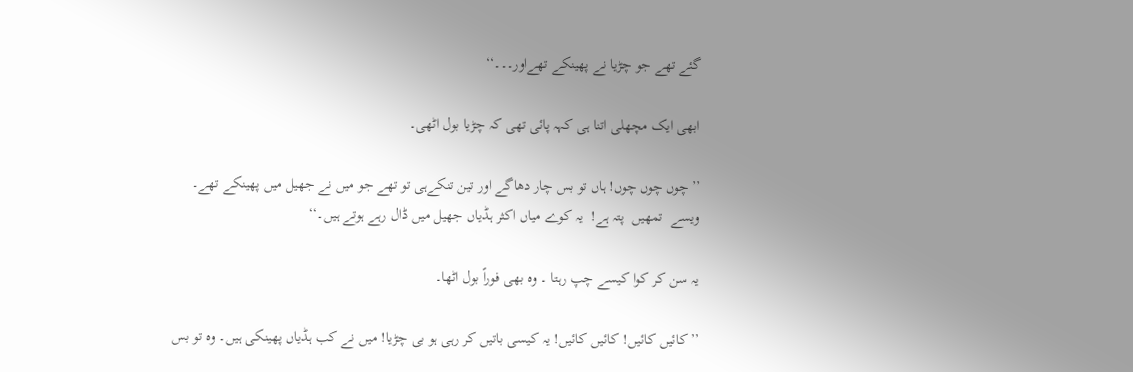گئے تھے جو چڑیا نے پھینکے تھےاور۔۔۔‘‘

ابھی ایک مچھلی اتنا ہی کہہ پائی تھی کہ چڑیا بول اٹھی۔

’’چوں چوں چوں! ہاں تو بس چار دھاگے اور تین تنکےہی تو تھے جو میں نے جھیل میں پھینکے تھے۔ ویسے  تمھیں  پتہ ہے!  یہ کوے میاں اکثر ہڈیاں جھیل میں ڈال رہے ہوتے ہیں۔‘‘

یہ سن کر کوا کیسے چپ رہتا ۔ وہ بھی فوراً بول اٹھا۔

’’کائیں کائیں! کائیں کائیں! یہ کیسی باتیں کر رہی ہو بی چڑیا! میں نے کب ہڈیاں پھینکی ہیں۔ وہ تو بس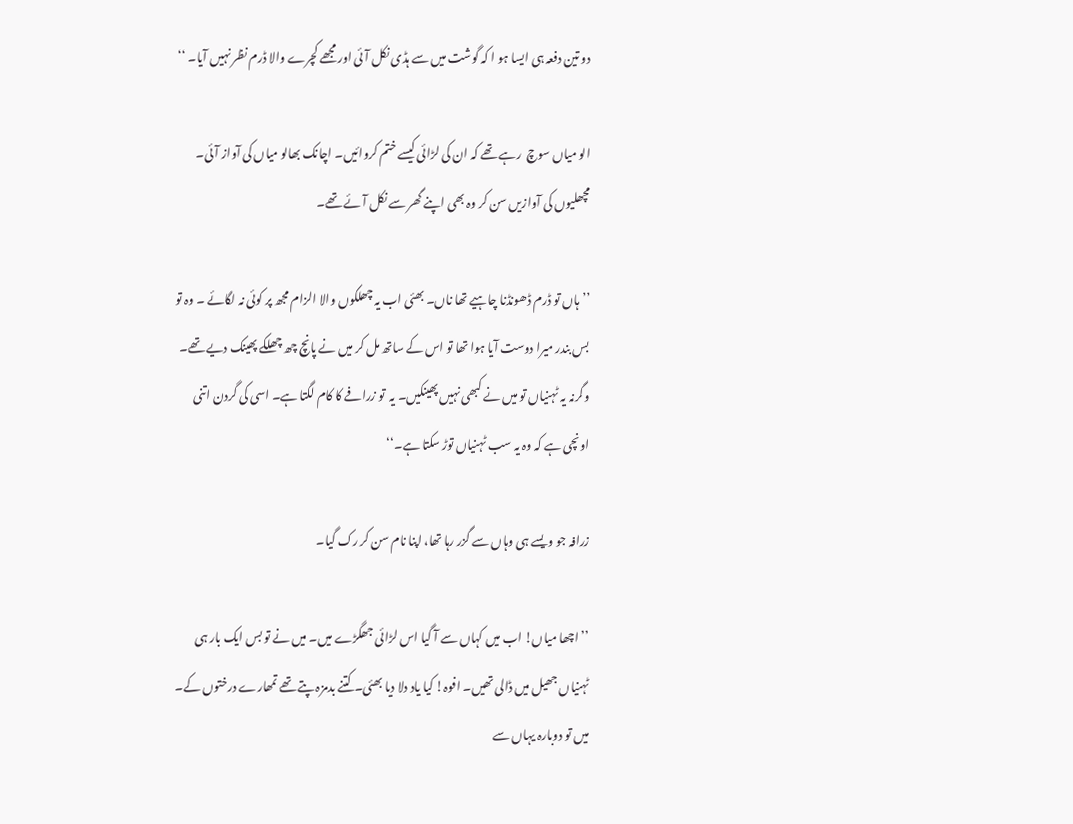دو تین دفعہ ہی ایسا ہو ا کہ گوشت میں سے ہڈی نکل آئی اور مجھے کچرے والا ڈرم نظر نہیں آیا۔ ‘‘

الو میاں سوچ  رہے تھے کہ ان کی لڑائی کیسے ختم کروائیں۔ اچانک بھالو میاں کی آواز آئی۔ مچھلیوں کی آوازیں سن کر وہ بھی اپنے گھر سے نکل آئے تھے۔

’’ہاں تو ڈرم ڈھونڈنا چاہیے تھا ناں۔ بھئی اب یہ چھلکوں والا الزام مجھ پر کوئی نہ لگائے ۔ وہ تو بس بندر میرا دوست آیا ہوا تھا تو اس کے ساتھ مل کر میں نے پانچ چھ چھلکے پھینک دیے تھے۔ وگرنہ یہ ٹہنیاں تو میں نے کبھی نہیں پھینکیں۔ یہ  تو زرافے کا کام لگتا ہے۔ اسی کی گردن اتنی اونچی ہے کہ وہ یہ سب ٹہنیاں توڑ سکتا ہے۔‘‘

زرافہ جو ویسے ہی وہاں سے گزر رہا تھا، اپنا نام سن کر رک گیا۔

’’اچھا میاں! اب میں کہاں سے آ گیا اس لڑائی جھگڑے میں۔ میں نے تو بس ایک بار ہی ٹہنیاں جھیل میں ڈالی تھیں۔ افوہ! کیا یاد دلا دیا بھئی۔ کتنے بدمزہ پتے تھے تمھارے درختوں کے۔ میں تو دوبارہ یہاں سے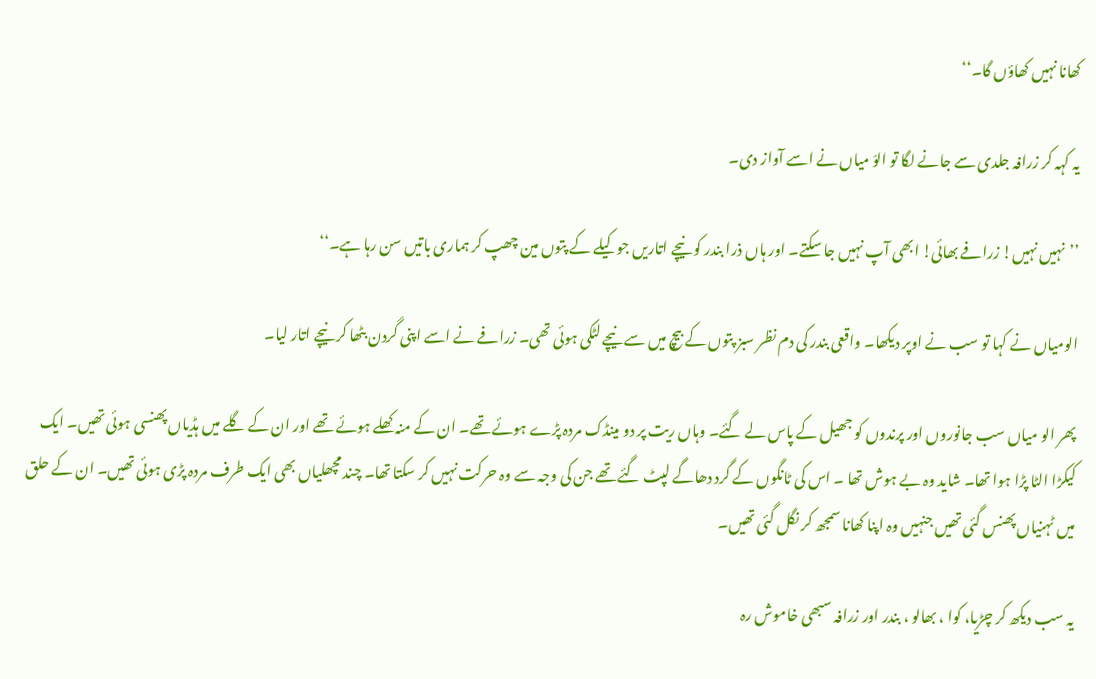کھانا نہیں کھاؤں گا۔‘‘

یہ کہہ کر زرافہ جلدی سے جانے لگا تو الوّ میاں نے اسے آواز دی۔

’’نہیں نہیں! زرافے بھائی! ابھی آپ نہیں جا سکتے۔ اور ہاں ذرا بندر کو نیچے اتاریں جو کیلے کے پتوں مین چھپ کر ہماری باتیں سن رہا ہے۔‘‘

الومیاں نے کہا تو سب نے اوپر دیکھا۔ واقعی بندر کی دم نظر سبز پتوں کے بیچ میں سے نیچے لٹکی ہوئی تھی۔ زرافے نے اسے اپنی گردن بٹھا کر نیچے اتار لیا۔

پھر الو میاں سب جانوروں اور پرندوں کو جھیل کے پاس لے گئے۔ وہاں ریت پر دو مینڈک مردہ پڑے ہوئے تھے۔ ان کے منہ کھلے ہوئے تھے اور ان کے گلے میں ہڈیاں پھنسی ہوئی تھیں۔ ایک کیکڑا الٹا پڑا ہوا تھا۔ شاید وہ بے ہوش تھا ۔ اس کی ٹانگوں کے گرد دھاگے لپٹ گئے تھے جن کی وجہ سے وہ حرکت نہیں کر سکتا تھا۔ چند مچھلیاں بھی ایک طرف مردہ پڑی ہوئی تھیں۔ ان کے حلق میں ٹہنیاں پھنس گئی تھیں جنہیں وہ اپنا کھانا سمجھ کر نگل گئی تھیں۔

یہ سب دیکھ کر چڑیا، کوا ، بھالو ، بندر اور زرافہ سبھی خاموش رہ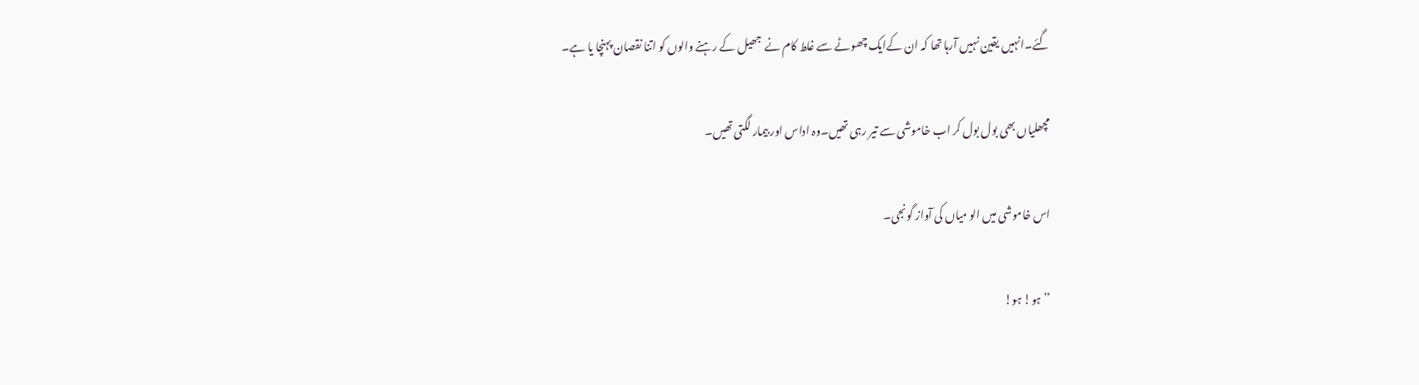گئے۔انہیں یقین نہیں آرہا تھا کہ ان کےایک چھوٹے سے غلط کام نے  جھیل کے رہنے والوں کو اتنا نقصان پہنچا یا ہے۔

مچھلیاں بھی بول بول کر اب خاموشی سے تیر رہی تھیں۔وہ اداس اور بیمار لگتی تھیں۔

اس خاموشی میں الو میاں کی آواز گونجی۔

’’ہو! ہو!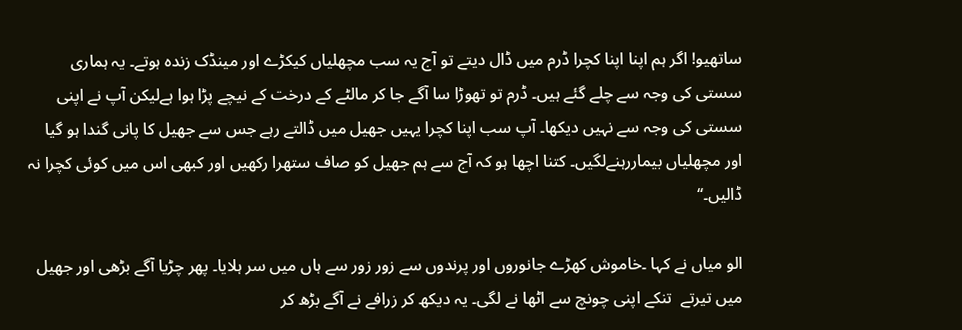ساتھیو! اگر ہم اپنا اپنا کچرا ڈرم میں ڈال دیتے تو آج یہ سب مچھلیاں کیکڑے اور مینڈک زندہ ہوتے۔ یہ ہماری سستی کی وجہ سے چلے گئے ہیں۔ ڈرم تو تھوڑا سا آگے جا کر مالٹے کے درخت کے نیچے پڑا ہوا ہےلیکن آپ نے اپنی سستی کی وجہ سے نہیں دیکھا۔ آپ سب اپنا کچرا یہیں جھیل میں ڈالتے رہے جس سے جھیل کا پانی گندا ہو گیا اور مچھلیاں بیماررہنےلگیں۔ کتنا اچھا ہو کہ آج سے ہم جھیل کو صاف ستھرا رکھیں اور کبھی اس میں کوئی کچرا نہ ڈالیں۔‘‘

الو میاں نے کہا ۔خاموش کھڑے جانوروں اور پرندوں سے زور زور سے ہاں میں سر ہلایا۔ پھر چڑیا آگے بڑھی اور جھیل میں تیرتے  تنکے اپنی چونچ سے اٹھا نے لگی۔ یہ دیکھ کر زرافے نے آگے بڑھ کر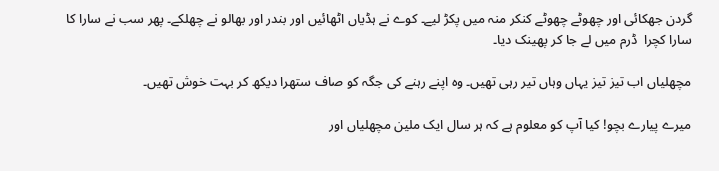گردن جھکائی اور چھوٹے چھوٹے کنکر منہ میں پکڑ لیے۔ کوے نے ہڈیاں اٹھائیں اور بندر اور بھالو نے چھلکے۔ پھر سب نے سارا کا سارا کچرا  ڈرم میں لے جا کر پھینک دیا۔

مچھلیاں اب تیز تیز یہاں وہاں تیر رہی تھیں۔ وہ اپنے رہنے کی جگہ کو صاف ستھرا دیکھ کر بہت خوش تھیں۔

میرے پیارے بچو! کیا آپ کو معلوم ہے کہ ہر سال ایک ملین مچھلیاں اور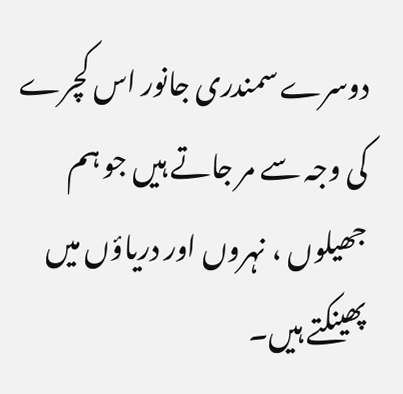دوسرے سمندری جانور اس کچرے کی وجہ سے مر جاتے ہیں جو ہم جھیلوں ، نہروں اور دریاؤں میں پھینکتے ہیں۔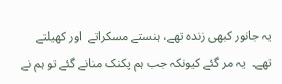یہ جانور کبھی زندہ تھے، ہنستے مسکراتے  اور کھیلتے تھے۔  یہ مر گئے کیونکہ جب ہم پکنک منانے گئے تو ہم نے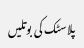پلاسٹک کی بوتلیں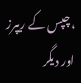، چپس کے ریپرز اور دیگر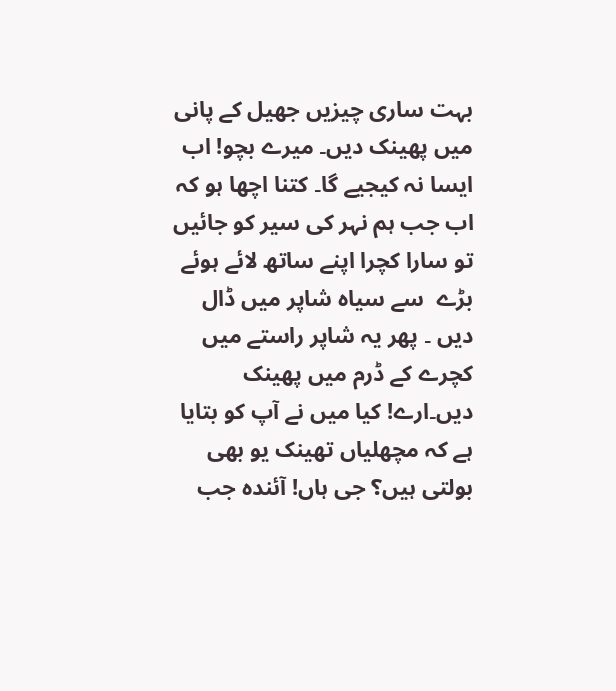بہت ساری چیزیں جھیل کے پانی  میں پھینک دیں۔ میرے بچو! اب ایسا نہ کیجیے گا۔ کتنا اچھا ہو کہ اب جب ہم نہر کی سیر کو جائیں تو سارا کچرا اپنے ساتھ لائے ہوئے بڑے  سے سیاہ شاپر میں ڈال دیں ۔ پھر یہ شاپر راستے میں کچرے کے ڈرم میں پھینک دیں۔ارے! کیا میں نے آپ کو بتایا ہے کہ مچھلیاں تھینک یو بھی بولتی ہیں؟ جی ہاں! آئندہ جب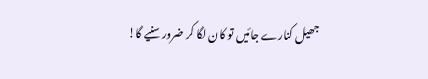جھیل کنارے جائیں تو کان لگا کر ضرور سنیے گا!